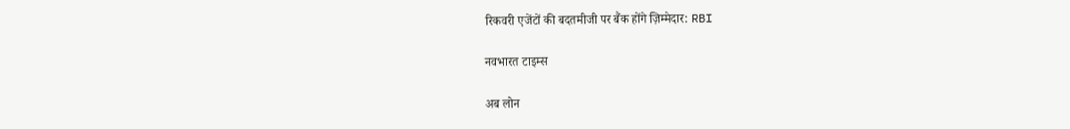रिकवरी एजेंटों की बदतमीजी पर बैंक होंगे ज़िम्मेदार: RBI

नवभारत टाइम्स

अब लोन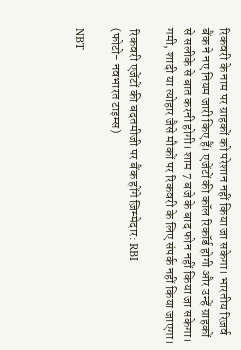रिकवरी के नाम पर ग्राहकों को परेशान नहीं किया जा सकेगा। भारतीय रिज़र्व बैंक ने नए नियम जारी किए हैं। एजेंटों की कॉल रिकॉर्ड होगी और उन्हें ग्राहकों से सलीके से बात करनी होगी। शाम 7 बजे के बाद फोन नहीं किया जा सकेगा। गमी, शादी या त्योहार जैसे मौकों पर रिकवरी के लिए संपर्क नहीं किया जाएगा।

रिकवरी एजेंटों की बदतमीजी पर बैंक होंगे ज़िम्मेदार: RBI
(फोटो- नवभारत टाइम्स)

NBT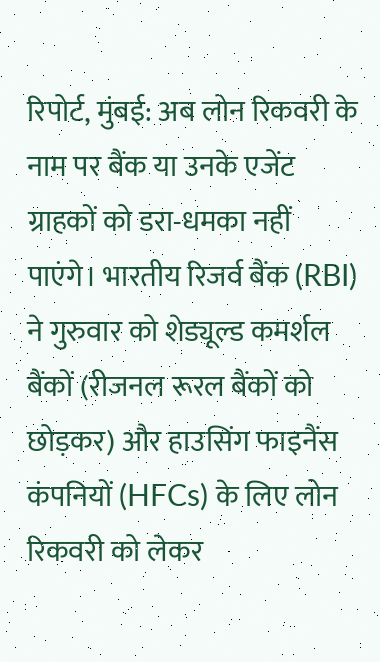रिपोर्ट, मुंबई: अब लोन रिकवरी के नाम पर बैंक या उनके एजेंट ग्राहकों को डरा-धमका नहीं पाएंगे। भारतीय रिजर्व बैंक (RBI) ने गुरुवार को शेड्यूल्ड कमर्शल बैंकों (रीजनल रूरल बैंकों को छोड़कर) और हाउसिंग फाइनैंस कंपनियों (HFCs) के लिए लोन रिकवरी को लेकर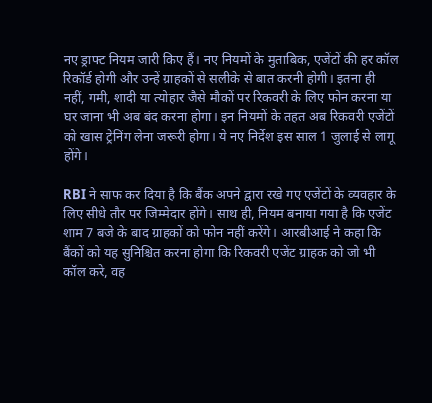नए ड्राफ्ट नियम जारी किए हैं। नए नियमों के मुताबिक, एजेंटों की हर कॉल रिकॉर्ड होगी और उन्हें ग्राहकों से सलीके से बात करनी होगी। इतना ही नहीं, गमी, शादी या त्योहार जैसे मौकों पर रिकवरी के लिए फोन करना या घर जाना भी अब बंद करना होगा। इन नियमों के तहत अब रिकवरी एजेंटों को खास ट्रेनिंग लेना जरूरी होगा। ये नए निर्देश इस साल 1 जुलाई से लागू होंगे।

RBI ने साफ कर दिया है कि बैंक अपने द्वारा रखे गए एजेंटों के व्यवहार के लिए सीधे तौर पर जिम्मेदार होंगे। साथ ही, नियम बनाया गया है कि एजेंट शाम 7 बजे के बाद ग्राहकों को फोन नहीं करेंगे। आरबीआई ने कहा कि बैंकों को यह सुनिश्चित करना होगा कि रिकवरी एजेंट ग्राहक को जो भी कॉल करे, वह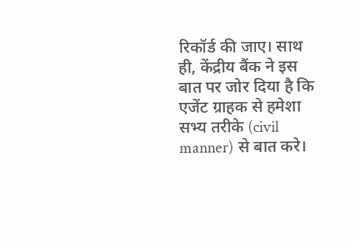रिकॉर्ड की जाए। साथ ही, केंद्रीय बैंक ने इस बात पर जोर दिया है कि एजेंट ग्राहक से हमेशा सभ्य तरीके (civil manner) से बात करे।